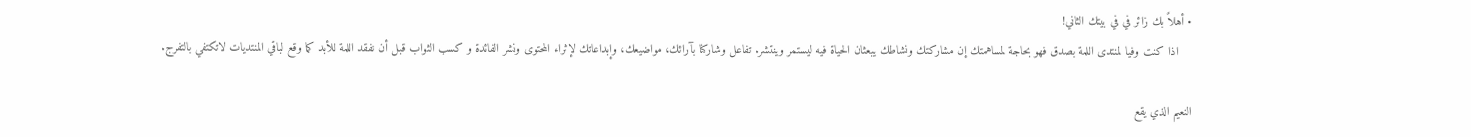• أهلاً بك زائر في في بيتك الثاني!
    اذا كنت وفيا لمنتدى اللمة بصدق فهو بحاجة لمساهمتك إن مشاركتك ونشاطك يبعثان الحياة فيه ليستمر وينتشر. تفاعل وشاركنا بآرائك، مواضيعك، وإبداعاتك لإثراء المحتوى ونشر الفائدة و كسب الثواب قبل أن نفقد اللمة للأبد كما وقع لباقي المنتديات لاتكتفي بالتفرج.

النعيم الذي يقع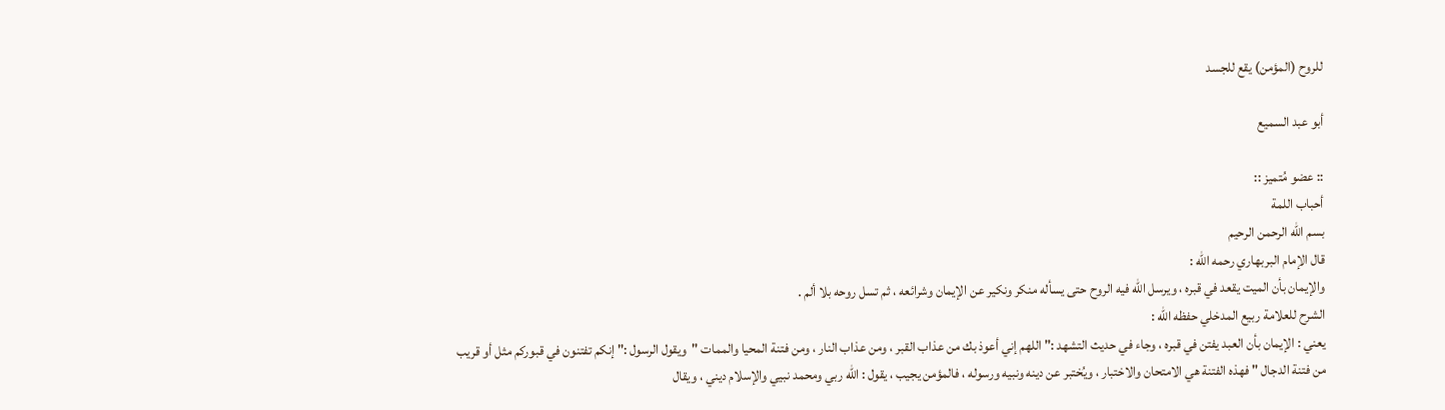للروح (المؤمن) يقع للجسد

أبو عبد السميع

:: عضو مُتميز ::
أحباب اللمة
بسم الله الرحمن الرحيم
قال الإمام البربهاري رحمه الله :
والإيمان بأن الميت يقعد في قبره ، ويرسل الله فيه الروح حتى يسأله منكر ونكير عن الإيمان وشرائعه ، ثم تسل روحه بلا ألم .
الشرح للعلامة ربيع المدخلي حفظه الله :
يعني : الإيمان بأن العبد يفتن في قبره ، وجاء في حديث التشهد :" اللهم إني أعوذ بك من عذاب القبر ، ومن عذاب النار ، ومن فتنة المحيا والممات "ويقول الرسول :" إنكم تفتنون في قبوركم مثل أو قريب من فتنة الدجال " فهذه الفتنة هي الامتحان والاختبار ، ويُختبر عن دينه ونبيه ورسوله ، فالمؤمن يجيب ، يقول : الله ربي ومحمد نبيي والإسلام ديني ، ويقال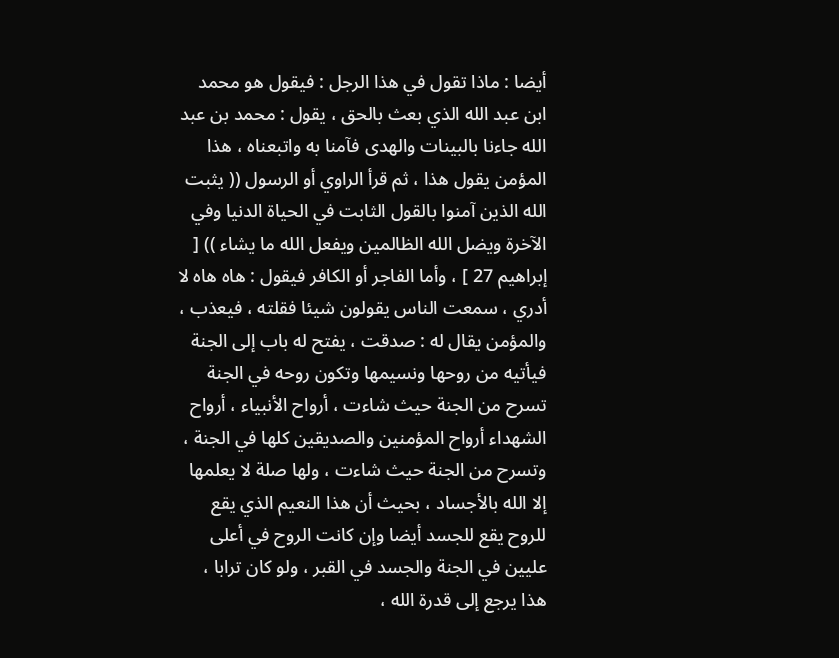أيضا : ماذا تقول في هذا الرجل : فيقول هو محمد ابن عبد الله الذي بعث بالحق ، يقول : محمد بن عبد الله جاءنا بالبينات والهدى فآمنا به واتبعناه ، هذا المؤمن يقول هذا ، ثم قرأ الراوي أو الرسول (( يثبت الله الذين آمنوا بالقول الثابت في الحياة الدنيا وفي الآخرة ويضل الله الظالمين ويفعل الله ما يشاء )) [ إبراهيم 27 ] ، وأما الفاجر أو الكافر فيقول : هاه هاه لا أدري ، سمعت الناس يقولون شيئا فقلته ، فيعذب ، والمؤمن يقال له : صدقت ، يفتح له باب إلى الجنة فيأتيه من روحها ونسيمها وتكون روحه في الجنة تسرح من الجنة حيث شاءت ، أرواح الأنبياء ، أرواح الشهداء أرواح المؤمنين والصديقين كلها في الجنة ، وتسرح من الجنة حيث شاءت ، ولها صلة لا يعلمها إلا الله بالأجساد ، بحيث أن هذا النعيم الذي يقع للروح يقع للجسد أيضا وإن كانت الروح في أعلى عليين في الجنة والجسد في القبر ، ولو كان ترابا ، هذا يرجع إلى قدرة الله ،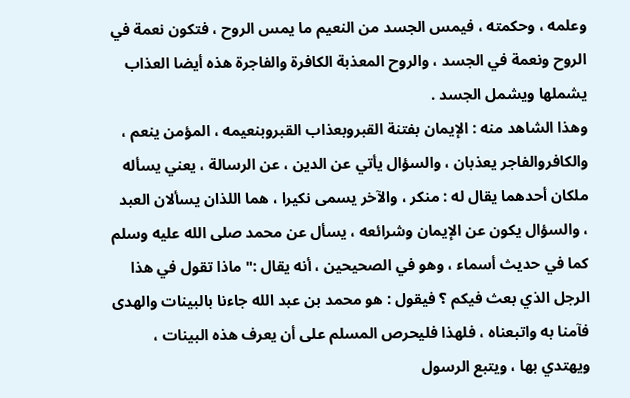وعلمه ، وحكمته ، فيمس الجسد من النعيم ما يمس الروح ، فتكون نعمة في الروح ونعمة في الجسد ، والروح المعذبة الكافرة والفاجرة هذه أيضا العذاب يشملها ويشمل الجسد .
وهذا الشاهد منه : الإيمان بفتنة القبروبعذاب القبروبنعيمه ، المؤمن ينعم ، والكافروالفاجر يعذبان ، والسؤال يأتي عن الدين ، عن الرسالة ، يعني يسأله ملكان أحدهما يقال له : منكر ، والآخر يسمى نكيرا ، هما اللذان يسألان العبد ، والسؤال يكون عن الإيمان وشرائعه ، يسأل عن محمد صلى الله عليه وسلم كما في حديث أسماء ، وهو في الصحيحين ، أنه يقال :" ماذا تقول في هذا الرجل الذي بعث فيكم ؟ فيقول : هو محمد بن عبد الله جاءنا بالبينات والهدى فآمنا به واتبعناه ، فلهذا فليحرص المسلم على أن يعرف هذه البينات ، ويهتدي بها ، ويتبع الرسول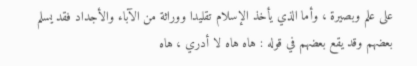على علم وبصيرة ، وأما الذي يأخذ الإسلام تقليدا ووراثة من الآباء والأجداد فقد يسلم بعضهم وقد يقع بعضهم في قوله : هاه هاه لا أدري ، هاه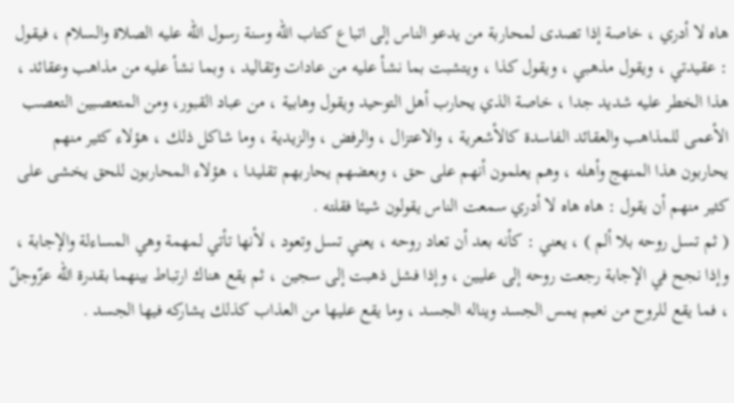هاه لا أدري ، خاصة إذا تصدى لمحاربة من يدعو الناس إلى اتباع كتاب الله وسنة رسول الله عليه الصلاة والسلام ، فيقول : عقيدتي ، ويقول مذهبي ، ويقول كذا ، ويتشبت بما نشأ عليه من عادات وتقاليد ، وبما نشأ عليه من مذاهب وعقائد ، هذا الخطر عليه شديد جدا ، خاصة الذي يحارب أهل التوحيد ويقول وهابية ، من عباد القبور، ومن المتعصبين التعصب الأعمى للمذاهب والعقائد الفاسدة كالأشعرية ، والاعتزال ، والرفض ، والزيدية ، وما شاكل ذلك ، هؤلاء كثير منهم يحاربون هذا المنهج وأهله ، وهم يعلمون أنهم على حق ، وبعضهم يحاربهم تقليدا ، هؤلاء المحاربون للحق يخشى على كثير منهم أن يقول : هاه هاه لا أدري سمعت الناس يقولون شيئا فقلته .
( ثم تسل روحه بلا ألم ) ، يعني : كأنه بعد أن تعاد روحه ، يعني تسل وتعود ، لأنها تأتي لمهمة وهي المساءلة والإجابة ، وإذا نجح في الإجابة رجعت روحه إلى عليين ، وإذا فشل ذهبت إلى سجين ، ثم يقع هناك ارتباط بينهما بقدرة الله عزّوجلّ ، فما يقع للروح من نعيم يمس الجسد ويناله الجسد ، وما يقع عليها من العذاب كذلك يشاركه فيها الجسد .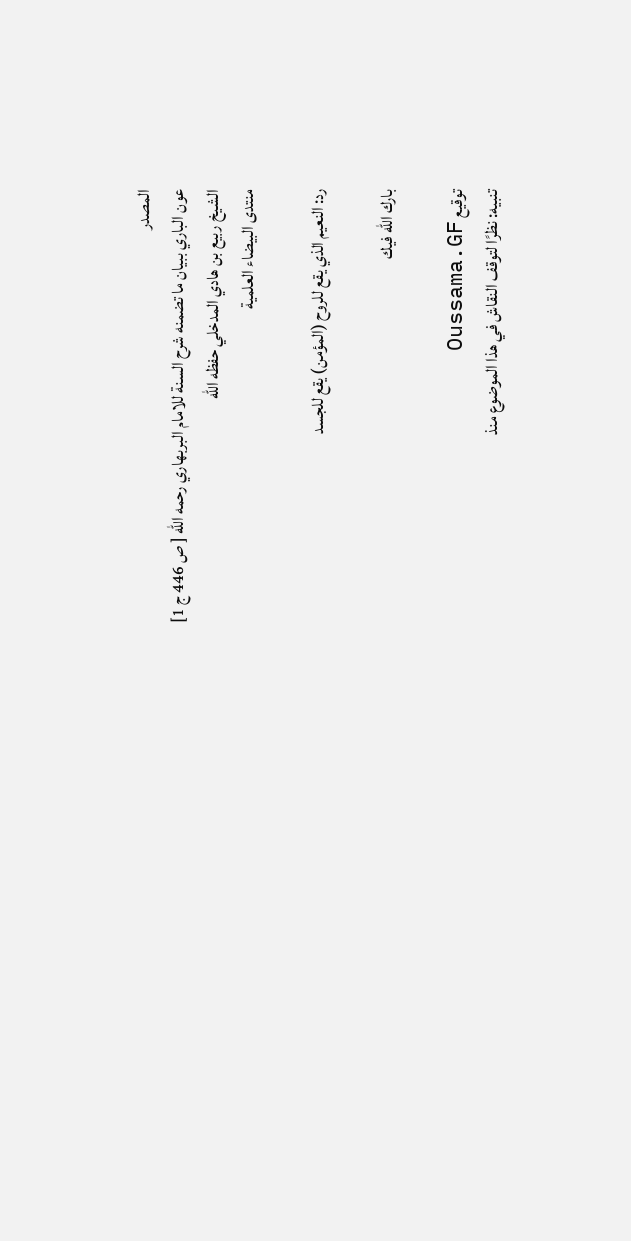المصدر
عون الباري ببيان ما تضمنه شرح السنة للامام البربهاري رحمه الله [ ص 446 ج 1]
الشيخ ربيع بن هادي المدخلي حفظه الله
منتدى البيضاء العلمية

رد: النعيم الذي يقع للروح (المؤمن) يقع للجسد

بارك الله فيك

توقيع Oussama.GF
تنبيه: نظرًا لتوقف النقاش في هذا الموضوع منذ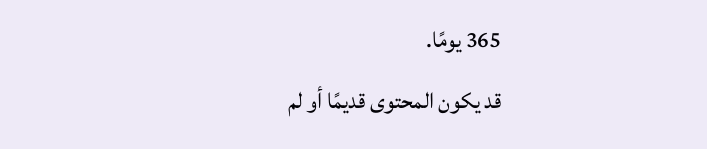365 يومًا.
قد يكون المحتوى قديمًا أو لم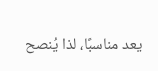يعد مناسبًا، لذا يُنصح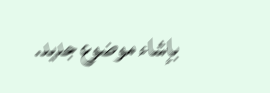بإشاء موضوع جديد.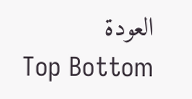العودة
Top Bottom